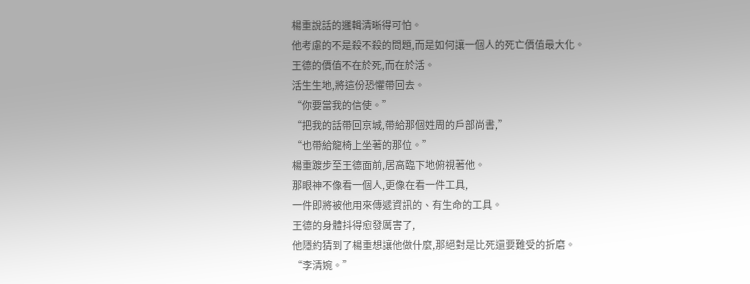楊重說話的邏輯清晰得可怕。
他考慮的不是殺不殺的問題,而是如何讓一個人的死亡價值最大化。
王德的價值不在於死,而在於活。
活生生地,將這份恐懼帶回去。
“你要當我的信使。”
“把我的話帶回京城,帶給那個姓周的戶部尚書,”
“也帶給龍椅上坐著的那位。”
楊重踱步至王德面前,居高臨下地俯視著他。
那眼神不像看一個人,更像在看一件工具,
一件即將被他用來傳遞資訊的、有生命的工具。
王德的身體抖得愈發厲害了,
他隱約猜到了楊重想讓他做什麼,那絕對是比死還要難受的折磨。
“李清婉。”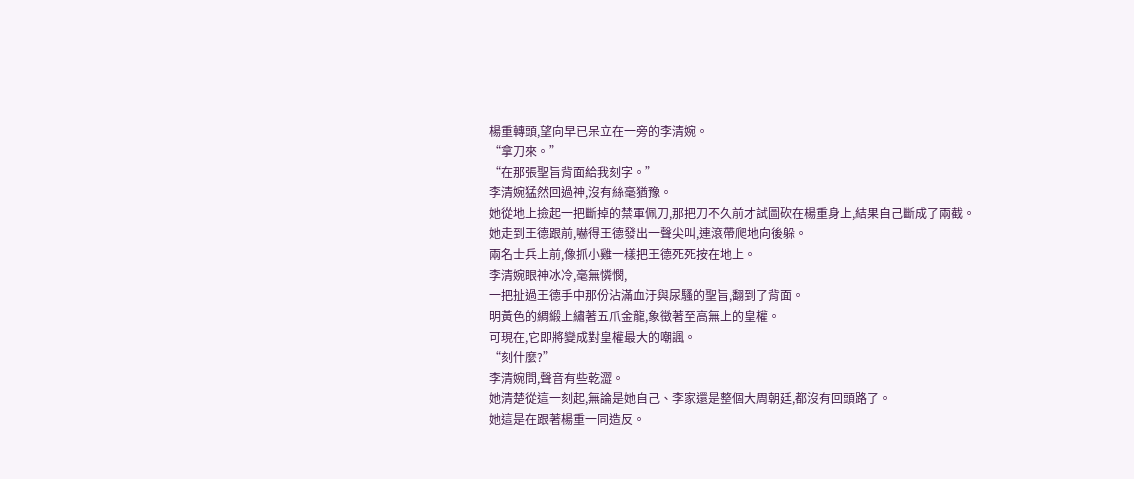楊重轉頭,望向早已呆立在一旁的李清婉。
“拿刀來。”
“在那張聖旨背面給我刻字。”
李清婉猛然回過神,沒有絲毫猶豫。
她從地上撿起一把斷掉的禁軍佩刀,那把刀不久前才試圖砍在楊重身上,結果自己斷成了兩截。
她走到王德跟前,嚇得王德發出一聲尖叫,連滾帶爬地向後躲。
兩名士兵上前,像抓小雞一樣把王德死死按在地上。
李清婉眼神冰冷,毫無憐憫,
一把扯過王德手中那份沾滿血汙與尿騷的聖旨,翻到了背面。
明黃色的綢緞上繡著五爪金龍,象徵著至高無上的皇權。
可現在,它即將變成對皇權最大的嘲諷。
“刻什麼?”
李清婉問,聲音有些乾澀。
她清楚從這一刻起,無論是她自己、李家還是整個大周朝廷,都沒有回頭路了。
她這是在跟著楊重一同造反。